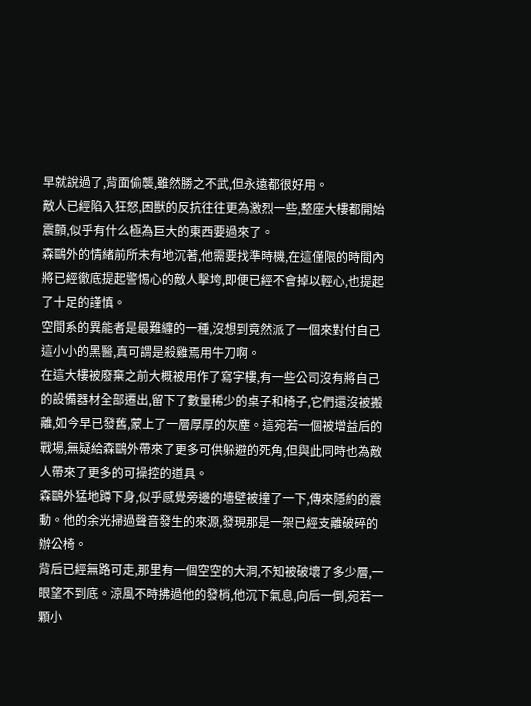早就說過了,背面偷襲,雖然勝之不武,但永遠都很好用。
敵人已經陷入狂怒,困獸的反抗往往更為激烈一些,整座大樓都開始震顫,似乎有什么極為巨大的東西要過來了。
森鷗外的情緒前所未有地沉著,他需要找準時機,在這僅限的時間內將已經徹底提起警惕心的敵人擊垮,即便已經不會掉以輕心,也提起了十足的謹慎。
空間系的異能者是最難纏的一種,沒想到竟然派了一個來對付自己這小小的黑醫,真可謂是殺雞焉用牛刀啊。
在這大樓被廢棄之前大概被用作了寫字樓,有一些公司沒有將自己的設備器材全部遷出,留下了數量稀少的桌子和椅子,它們還沒被搬離,如今早已發舊,蒙上了一層厚厚的灰塵。這宛若一個被增益后的戰場,無疑給森鷗外帶來了更多可供躲避的死角,但與此同時也為敵人帶來了更多的可操控的道具。
森鷗外猛地蹲下身,似乎感覺旁邊的墻壁被撞了一下,傳來隱約的震動。他的余光掃過聲音發生的來源,發現那是一架已經支離破碎的辦公椅。
背后已經無路可走,那里有一個空空的大洞,不知被破壞了多少層,一眼望不到底。涼風不時拂過他的發梢,他沉下氣息,向后一倒,宛若一顆小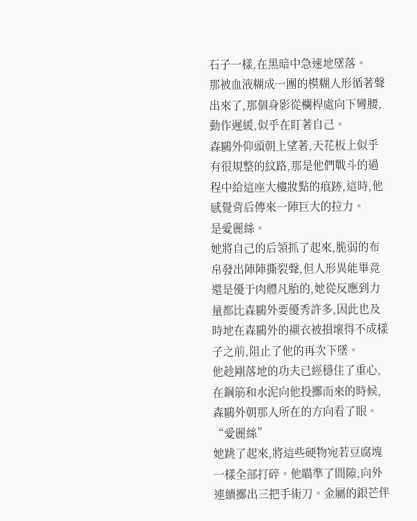石子一樣,在黑暗中急速地墜落。
那被血液糊成一團的模糊人形循著聲出來了,那個身影從欄桿處向下彎腰,動作遲緩,似乎在盯著自己。
森鷗外仰頭朝上望著,天花板上似乎有很規整的紋路,那是他們戰斗的過程中給這座大樓妝點的痕跡,這時,他感覺背后傳來一陣巨大的拉力。
是愛麗絲。
她將自己的后領抓了起來,脆弱的布帛發出陣陣撕裂聲,但人形異能畢竟還是優于肉體凡胎的,她從反應到力量都比森鷗外要優秀許多,因此也及時地在森鷗外的襯衣被損壞得不成樣子之前,阻止了他的再次下墜。
他趁剛落地的功夫已經穩住了重心,在鋼筋和水泥向他投擲而來的時候,森鷗外朝那人所在的方向看了眼。
“愛麗絲”
她跳了起來,將這些硬物宛若豆腐塊一樣全部打碎。他瞄準了間隙,向外連續擲出三把手術刀。金屬的銀芒伴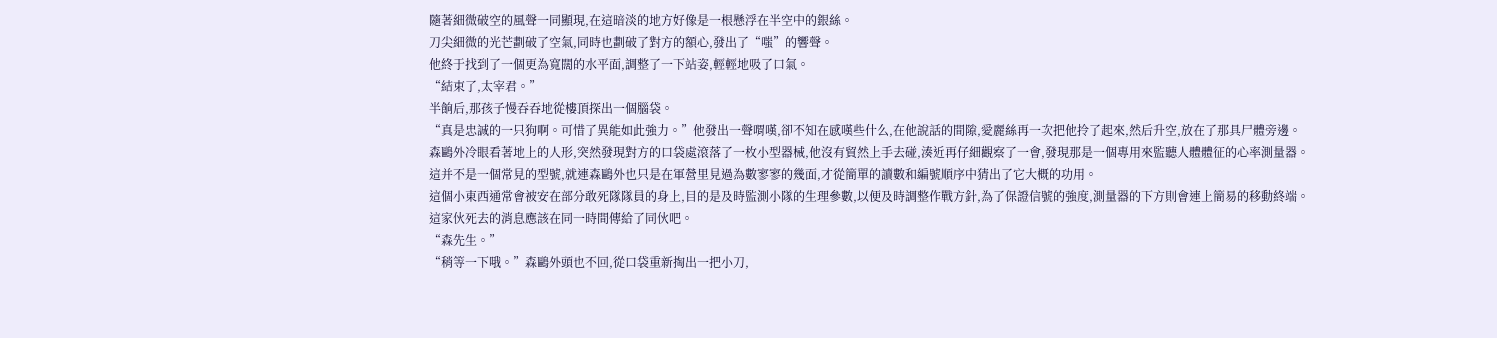隨著細微破空的風聲一同顯現,在這暗淡的地方好像是一根懸浮在半空中的銀絲。
刀尖細微的光芒劃破了空氣,同時也劃破了對方的額心,發出了“嗤”的響聲。
他終于找到了一個更為寬闊的水平面,調整了一下站姿,輕輕地吸了口氣。
“結束了,太宰君。”
半餉后,那孩子慢吞吞地從樓頂探出一個腦袋。
“真是忠誠的一只狗啊。可惜了異能如此強力。”他發出一聲喟嘆,卻不知在感嘆些什么,在他說話的間隙,愛麗絲再一次把他拎了起來,然后升空,放在了那具尸體旁邊。
森鷗外冷眼看著地上的人形,突然發現對方的口袋處滾落了一枚小型器械,他沒有貿然上手去碰,湊近再仔細觀察了一會,發現那是一個專用來監聽人體體征的心率測量器。
這并不是一個常見的型號,就連森鷗外也只是在軍營里見過為數寥寥的幾面,才從簡單的讀數和編號順序中猜出了它大概的功用。
這個小東西通常會被安在部分敢死隊隊員的身上,目的是及時監測小隊的生理參數,以便及時調整作戰方針,為了保證信號的強度,測量器的下方則會連上簡易的移動終端。
這家伙死去的消息應該在同一時間傳給了同伙吧。
“森先生。”
“稍等一下哦。”森鷗外頭也不回,從口袋重新掏出一把小刀,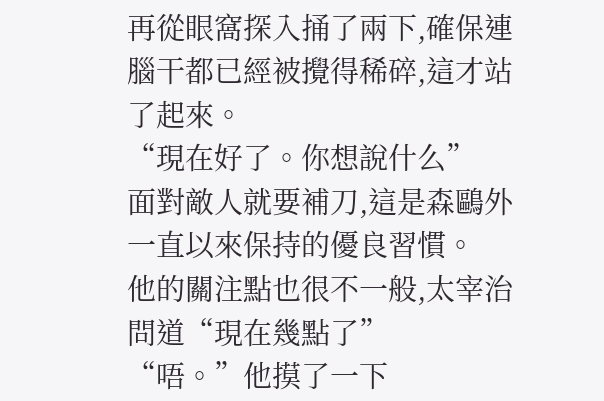再從眼窩探入捅了兩下,確保連腦干都已經被攪得稀碎,這才站了起來。
“現在好了。你想說什么”
面對敵人就要補刀,這是森鷗外一直以來保持的優良習慣。
他的關注點也很不一般,太宰治問道“現在幾點了”
“唔。”他摸了一下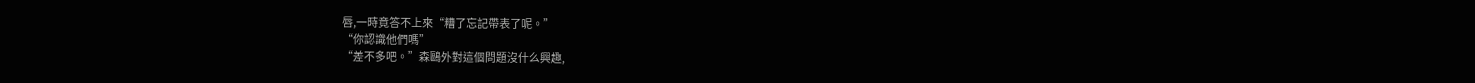唇,一時竟答不上來“糟了忘記帶表了呢。”
“你認識他們嗎”
“差不多吧。”森鷗外對這個問題沒什么興趣,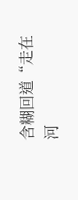含糊回道“走在河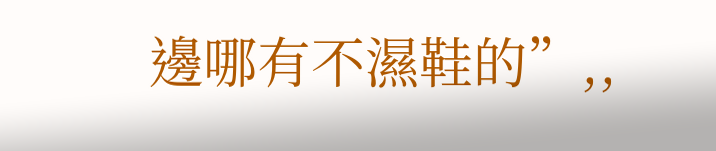邊哪有不濕鞋的”,,